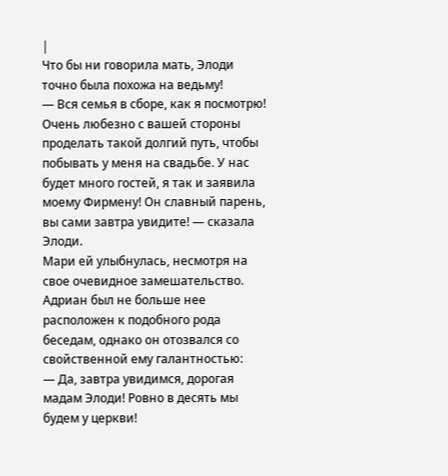|
Что бы ни говорила мать, Элоди точно была похожа на ведьму!
— Вся семья в сборе, как я посмотрю! Очень любезно с вашей стороны проделать такой долгий путь, чтобы побывать у меня на свадьбе. У нас будет много гостей, я так и заявила моему Фирмену! Он славный парень, вы сами завтра увидите! — сказала Элоди.
Мари ей улыбнулась, несмотря на свое очевидное замешательство. Адриан был не больше нее расположен к подобного рода беседам, однако он отозвался со свойственной ему галантностью:
— Да, завтра увидимся, дорогая мадам Элоди! Ровно в десять мы будем у церкви!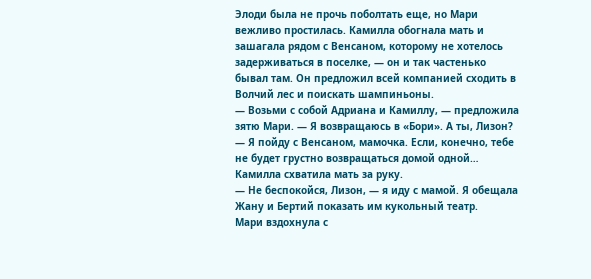Элоди была не прочь поболтать еще, но Мари вежливо простилась. Камилла обогнала мать и зашагала рядом с Венсаном, которому не хотелось задерживаться в поселке, — он и так частенько бывал там. Он предложил всей компанией сходить в Волчий лес и поискать шампиньоны.
— Возьми с собой Адриана и Камиллу, — предложила зятю Мари. — Я возвращаюсь в «Бори». А ты, Лизон?
— Я пойду с Венсаном, мамочка. Если, конечно, тебе не будет грустно возвращаться домой одной…
Камилла схватила мать за руку.
— Не беспокойся, Лизон, — я иду с мамой. Я обещала Жану и Бертий показать им кукольный театр.
Мари вздохнула с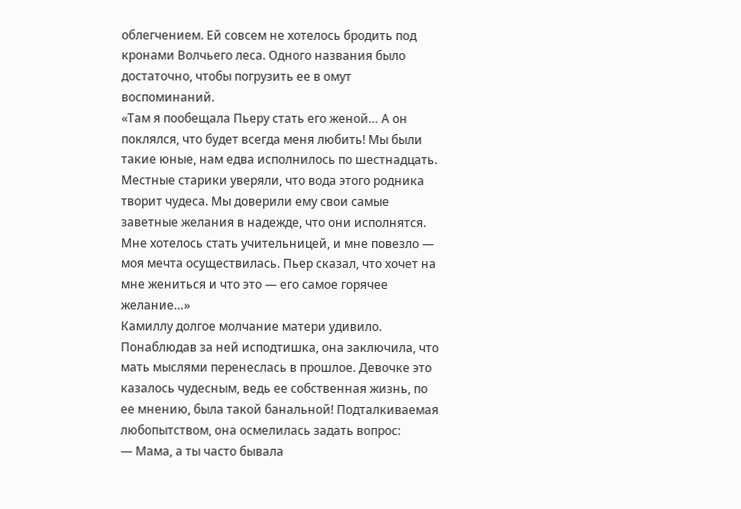облегчением. Ей совсем не хотелось бродить под кронами Волчьего леса. Одного названия было достаточно, чтобы погрузить ее в омут воспоминаний.
«Там я пообещала Пьеру стать его женой… А он поклялся, что будет всегда меня любить! Мы были такие юные, нам едва исполнилось по шестнадцать. Местные старики уверяли, что вода этого родника творит чудеса. Мы доверили ему свои самые заветные желания в надежде, что они исполнятся. Мне хотелось стать учительницей, и мне повезло — моя мечта осуществилась. Пьер сказал, что хочет на мне жениться и что это — его самое горячее желание…»
Камиллу долгое молчание матери удивило. Понаблюдав за ней исподтишка, она заключила, что мать мыслями перенеслась в прошлое. Девочке это казалось чудесным, ведь ее собственная жизнь, по ее мнению, была такой банальной! Подталкиваемая любопытством, она осмелилась задать вопрос:
— Мама, а ты часто бывала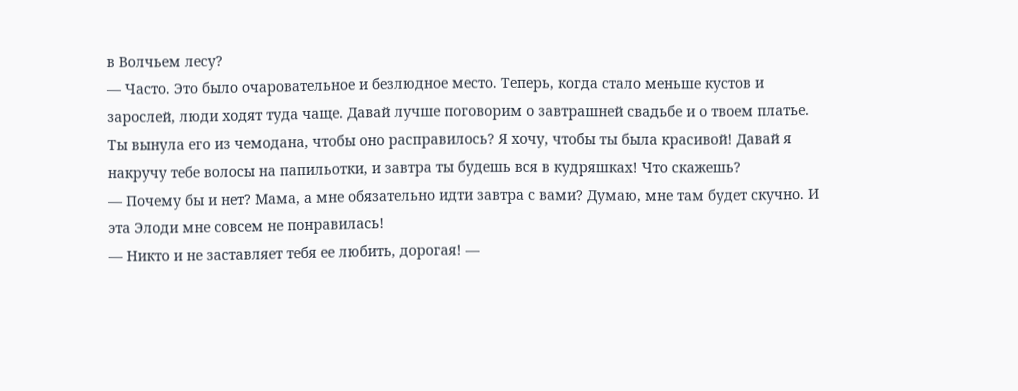в Волчьем лесу?
— Часто. Это было очаровательное и безлюдное место. Теперь, когда стало меньше кустов и зарослей, люди ходят туда чаще. Давай лучше поговорим о завтрашней свадьбе и о твоем платье. Ты вынула его из чемодана, чтобы оно расправилось? Я хочу, чтобы ты была красивой! Давай я накручу тебе волосы на папильотки, и завтра ты будешь вся в кудряшках! Что скажешь?
— Почему бы и нет? Мама, а мне обязательно идти завтра с вами? Думаю, мне там будет скучно. И эта Элоди мне совсем не понравилась!
— Никто и не заставляет тебя ее любить, дорогая! —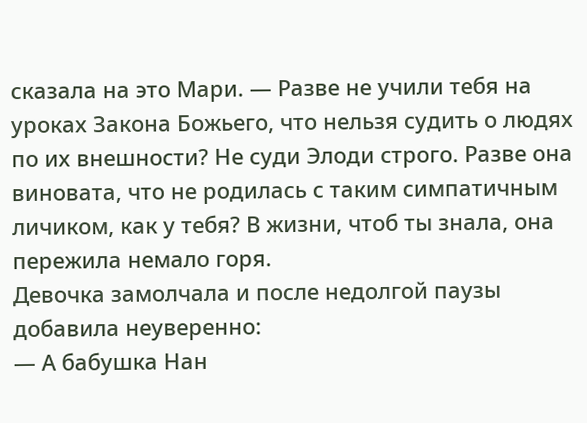сказала на это Мари. — Разве не учили тебя на уроках Закона Божьего, что нельзя судить о людях по их внешности? Не суди Элоди строго. Разве она виновата, что не родилась с таким симпатичным личиком, как у тебя? В жизни, чтоб ты знала, она пережила немало горя.
Девочка замолчала и после недолгой паузы добавила неуверенно:
— А бабушка Нан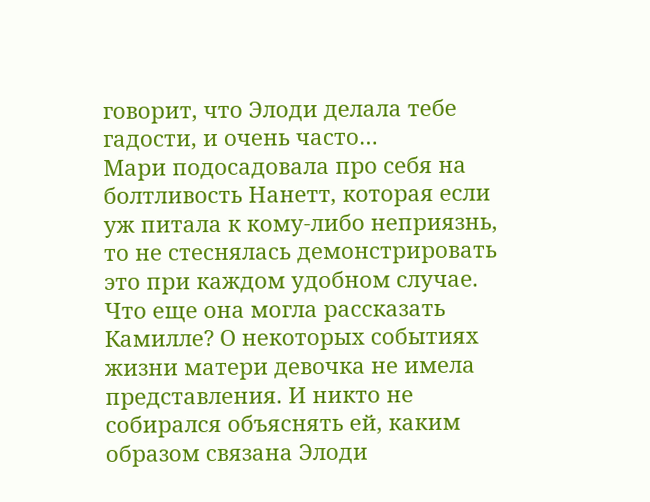говорит, что Элоди делала тебе гадости, и очень часто…
Мари подосадовала про себя на болтливость Нанетт, которая если уж питала к кому-либо неприязнь, то не стеснялась демонстрировать это при каждом удобном случае. Что еще она могла рассказать Камилле? О некоторых событиях жизни матери девочка не имела представления. И никто не собирался объяснять ей, каким образом связана Элоди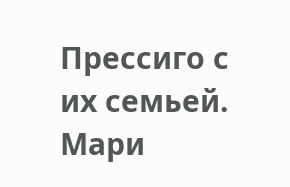Прессиго с их семьей. Мари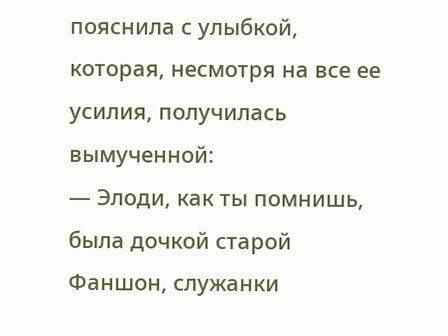пояснила с улыбкой, которая, несмотря на все ее усилия, получилась вымученной:
— Элоди, как ты помнишь, была дочкой старой Фаншон, служанки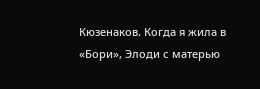Кюзенаков. Когда я жила в «Бори», Элоди с матерью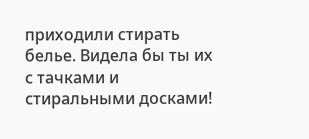приходили стирать белье. Видела бы ты их с тачками и стиральными досками!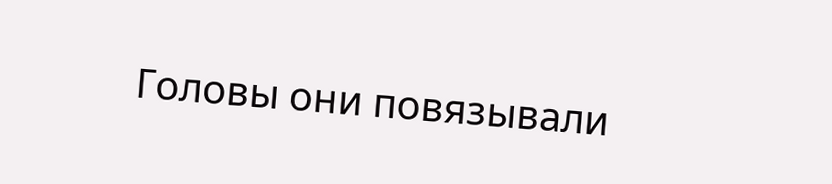Головы они повязывали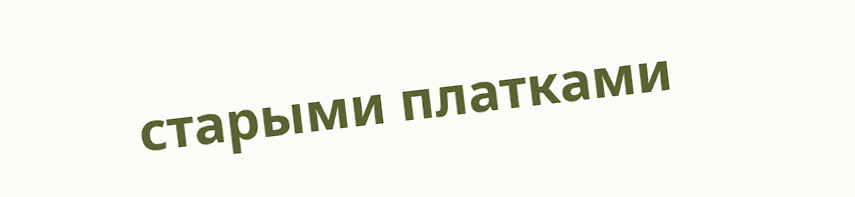старыми платками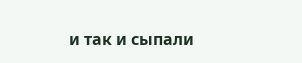и так и сыпали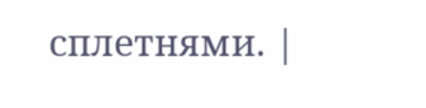сплетнями. |